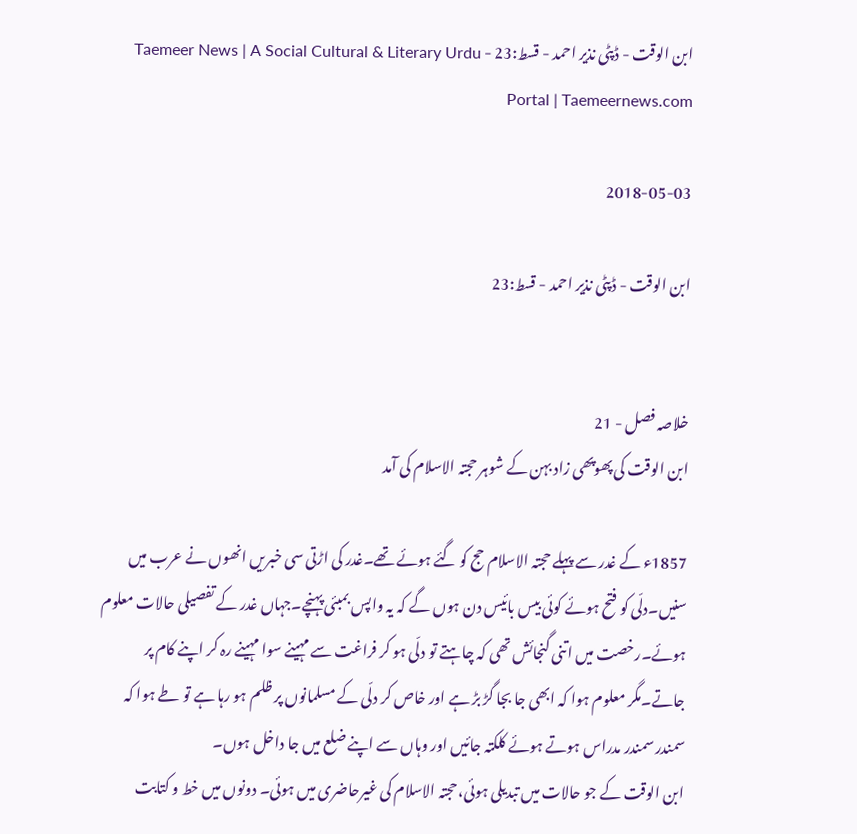ابن الوقت - ڈپٹی نذیر احمد - قسط:23 - Taemeer News | A Social Cultural & Literary Urdu Portal | Taemeernews.com

2018-05-03

ابن الوقت - ڈپٹی نذیر احمد - قسط:23


خلاصہ فصل - 21
ابن الوقت کی پھوپھی زاد بہن کے شوہر حجتہ الاسلام کی آمد

1857ء کے غدر سے پہلے حجتہ الاسلام حج کو گئے ہوئے تھے۔غدر کی اڑتی سی خبریں انھوں نے عرب میں سنیں۔دلّی کو فتح ہوئے کوئی بیس بائیس دن ہوں گے کہ یہ واپس بمبئی پہنچے۔جہاں غدر کے تفصیلی حالات معلوم ہوئے۔رخصت میں اتنی گنجائش تھی کہ چاہتے تو دلّی ہو کر فراغت سے مہینے سوا مہینے رہ کر اپنے کام پر جاتے۔مگر معلوم ہوا کہ ابھی جا بجا گڑ بڑ ہے اور خاص کر دلّی کے مسلمانوں پر ظلم ہو رہا ہے تو طے ہوا کہ سمندر سمندر مدراس ہوتے ہوئے کلکتہ جائیں اور وہاں سے اپنے ضلع میں جا داخل ہوں۔
ابن الوقت کے جو حالات میں تبدیلی ہوئی،حجتہ الاسلام کی غیرحاضری میں ہوئی۔ دونوں میں خط و کتابت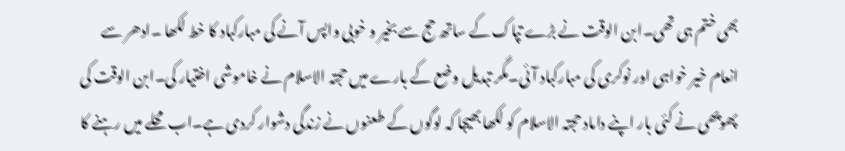بھی ختم ہی تھی۔ابن الوقت نے بڑے تپاک کے ساتھ حج سے بخیر و خوبی واپس آنے کی مبارکباد کا خط لکھا ۔ادھر سے انعام خیر خواہی اور نوکری کی مبارکباد آئی۔مگر تبدیل وضع کے بارے میں حجتہ الاسلام نے خاموشی اختیار کی۔ابن الوقت کی پھوپھی نے کئی بار اپنے داماد حجتہ الاسلام کو لکھا بھیجا کہ لوگوں کے طعنوں نے زندگی دشوار کردی ہے۔اب محلے میں رہنے کا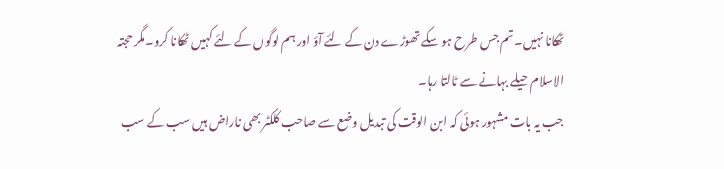ٹھکانا نہیں۔تم جس طرح ہو سکے تھوڑے دن کے لئے آؤ اور ہم لوگوں کے لئے کہیں ٹھکانا کرو۔مگر حجتہ الاسلام حیلے بہانے سے ٹالتا رہا۔
جب یہ بات مشہور ہوئی کہ ابن الوقت کی تبدیل وضع سے صاحب کلکٹر بھی ناراض ہیں سب کے سب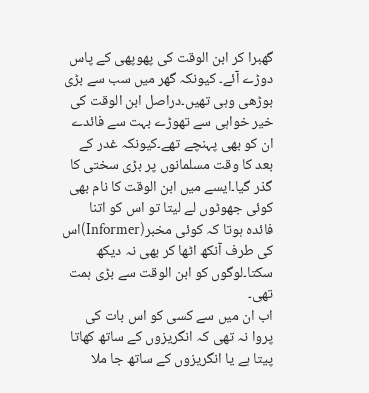گھبرا کر ابن الوقت کی پھوپھی کے پاس دوڑے آئے۔ کیونکہ گھر میں سب سے بڑی بوڑھی وہی تھیں۔دراصل ابن الوقت کی خیر خواہی سے تھوڑے بہت سے فائدے ان کو بھی پہنچے تھے۔کیونکہ غدر کے بعد کا وقت مسلمانوں پر بڑی سختی کا گذر گیا۔ایسے میں ابن الوقت کا نام بھی کوئی جھوٹوں لے لیتا تو اس کو اتنا فائدہ ہوتا کہ کوئی مخبر(Informer)اس کی طرف آنکھ اٹھا کر بھی نہ دیکھ سکتا۔لوگوں کو ابن الوقت سے بڑی ہمت تھی۔
اب ان میں سے کسی کو اس بات کی پروا نہ تھی کہ انگریزوں کے ساتھ کھاتا پیتا ہے یا انگریزوں کے ساتھ جا ملا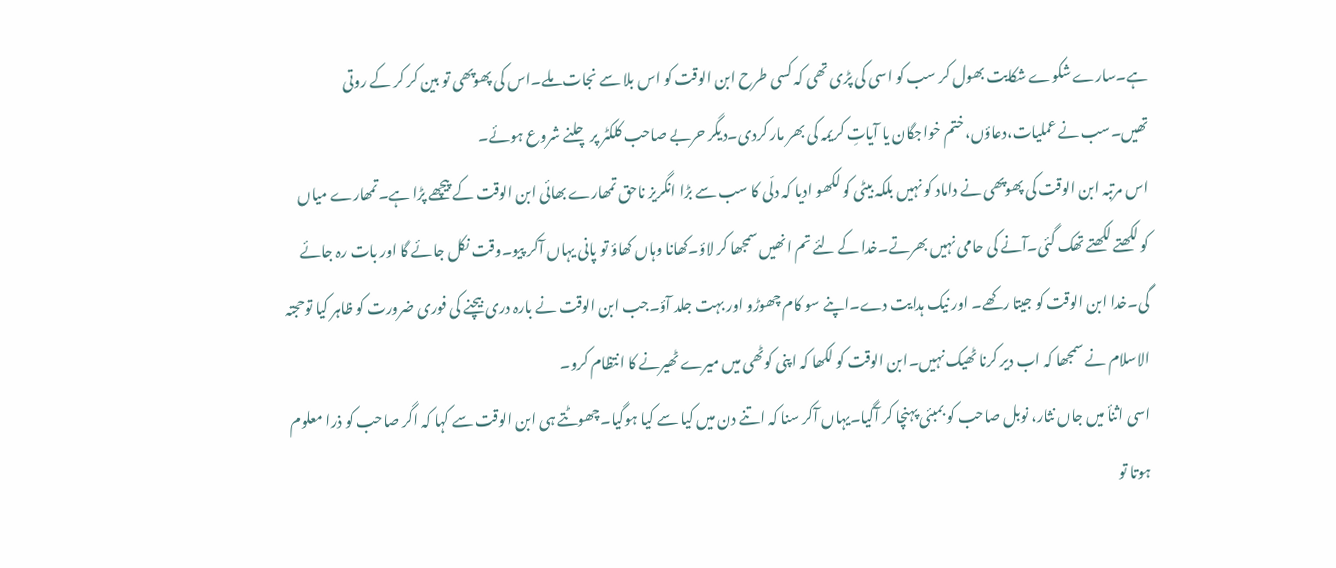ہے۔سارے شکوے شکایت بھول کر سب کو اسی کی پڑی تھی کہ کسی طرح ابن الوقت کو اس بلا سے نجات ملے۔اس کی پھوپھی تو بین کر کر کے روتی تھیں۔سب نے عملیات،دعاؤں،ختم خواجگان یا آیاتِ کریمہ کی بھر مار کردی۔دیگر حربے صاحب کلکٹر پر چلنے شروع ہوئے۔
اس مرتبہ ابن الوقت کی پھوپھی نے داماد کو نہیں بلکہ بیٹی کو لکھو ادیا کہ دلّی کا سب سے بڑا انگریز ناحق تمھارے بھائی ابن الوقت کے پیچھے پڑا ہے۔تمھارے میاں کو لکھتے لکھتے تھک گئی۔آنے کی حامی نہیں بھرتے۔خدا کے لئے تم انھیں سمجھا کر لاؤ۔کھانا وہاں کھاؤ تو پانی یہاں آکر پیو۔وقت نکل جائے گا اور بات رہ جائے گی۔خدا ابن الوقت کو جیتا رکھے۔ اور نیک ہدایت دے۔اپنے سو کام چھوڑو اور بہت جلد آؤ۔جب ابن الوقت نے بارہ دری بیچنے کی فوری ضرورت کو ظاہر کیا توحجتہ الاسلام نے سمجھا کہ اب دیر کرنا ٹھیک نہیں۔ابن الوقت کو لکھا کہ اپنی کوٹھی میں میرے ٹھیرنے کا انتظام کرو۔
اسی اثنأ میں جاں نثار، نوبل صاحب کو بمبئی پہنچا کر آگیا۔یہاں آکر سنا کہ اتنے دن میں کیا سے کیا ہوگیا۔چھوٹتے ہی ابن الوقت سے کہا کہ اگر صاحب کو ذرا معلوم ہوتا تو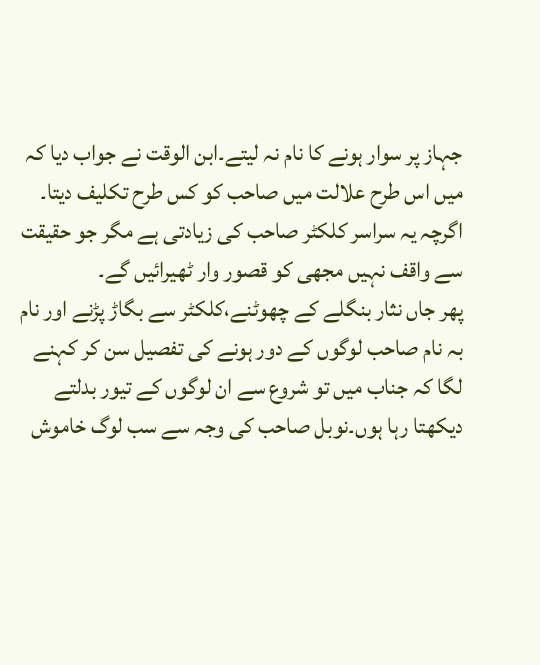جہاز پر سوار ہونے کا نام نہ لیتے۔ابن الوقت نے جواب دیا کہ میں اس طرح علالت میں صاحب کو کس طرح تکلیف دیتا۔ اگرچہ یہ سراسر کلکٹر صاحب کی زیادتی ہے مگر جو حقیقت سے واقف نہیں مجھی کو قصور وار ٹھیرائیں گے۔
پھر جاں نثار بنگلے کے چھوٹنے،کلکٹر سے بگاڑ پڑنے اور نام بہ نام صاحب لوگوں کے دور ہونے کی تفصیل سن کر کہنے لگا کہ جناب میں تو شروع سے ان لوگوں کے تیور بدلتے دیکھتا رہا ہوں۔نوبل صاحب کی وجہ سے سب لوگ خاموش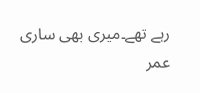رہے تھے۔میری بھی ساری عمر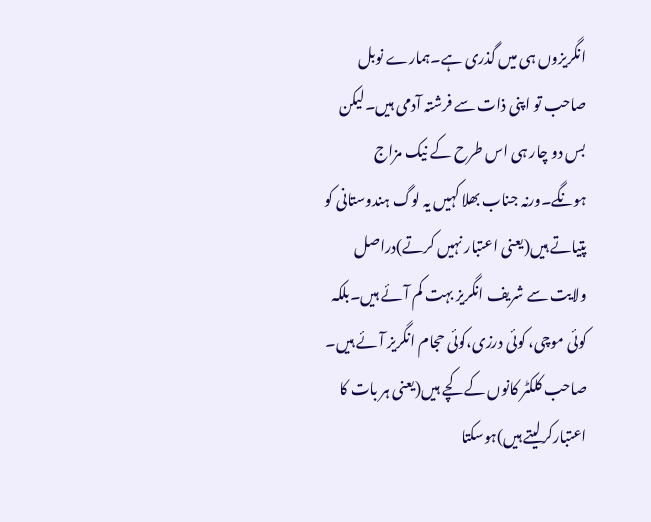انگریزوں ہی میں گذری ہے۔ہمارے نوبل صاحب تو اپنی ذات سے فرشتہ آدمی ہیں۔لیکن بس دو چار ہی اس طرح کے نیک مزاج ہونگے۔ورنہ جناب بھلا کہیں یہ لوگ ہندوستانی کو پتیاتے ہیں(یعنی اعتبار نہیں کرتے)دراصل ولایت سے شریف انگریز بہت کم آئے ہیں۔بلکہ کوئی موچی، کوئی درزی،کوئی حجام انگریز آئے ہیں۔
صاحب کلکٹر کانوں کے کچے ہیں(یعنی ہر بات کا اعتبارکرلیتے ہیں)ہوسکتا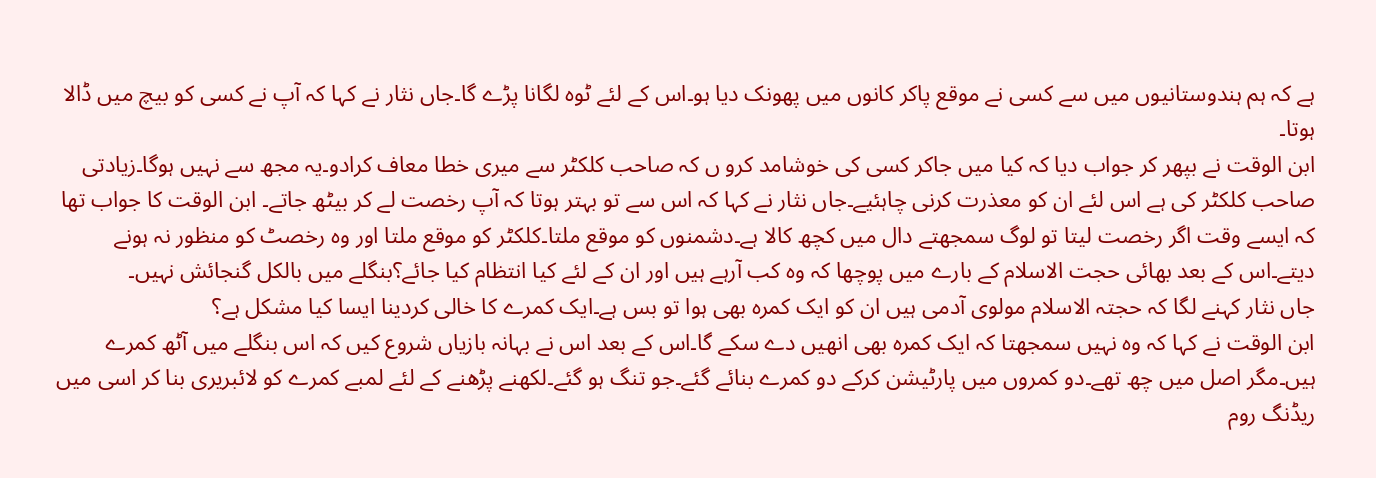ہے کہ ہم ہندوستانیوں میں سے کسی نے موقع پاکر کانوں میں پھونک دیا ہو۔اس کے لئے ٹوہ لگانا پڑے گا۔جاں نثار نے کہا کہ آپ نے کسی کو بیچ میں ڈالا ہوتا۔
ابن الوقت نے بپھر کر جواب دیا کہ کیا میں جاکر کسی کی خوشامد کرو ں کہ صاحب کلکٹر سے میری خطا معاف کرادو۔یہ مجھ سے نہیں ہوگا۔زیادتی صاحب کلکٹر کی ہے اس لئے ان کو معذرت کرنی چاہئیے۔جاں نثار نے کہا کہ اس سے تو بہتر ہوتا کہ آپ رخصت لے کر بیٹھ جاتے۔ ابن الوقت کا جواب تھا کہ ایسے وقت اگر رخصت لیتا تو لوگ سمجھتے دال میں کچھ کالا ہے۔دشمنوں کو موقع ملتا۔کلکٹر کو موقع ملتا اور وہ رخصٹ کو منظور نہ ہونے دیتے۔اس کے بعد بھائی حجت الاسلام کے بارے میں پوچھا کہ وہ کب آرہے ہیں اور ان کے لئے کیا انتظام کیا جائے؟بنگلے میں بالکل گنجائش نہیں۔
جاں نثار کہنے لگا کہ حجتہ الاسلام مولوی آدمی ہیں ان کو ایک کمرہ بھی ہوا تو بس ہے۔ایک کمرے کا خالی کردینا ایسا کیا مشکل ہے؟
ابن الوقت نے کہا کہ وہ نہیں سمجھتا کہ ایک کمرہ بھی انھیں دے سکے گا۔اس کے بعد اس نے بہانہ بازیاں شروع کیں کہ اس بنگلے میں آٹھ کمرے ہیں۔مگر اصل میں چھ تھے۔دو کمروں میں پارٹیشن کرکے دو کمرے بنائے گئے۔جو تنگ ہو گئے۔لکھنے پڑھنے کے لئے لمبے کمرے کو لائبریری بنا کر اسی میں ریڈنگ روم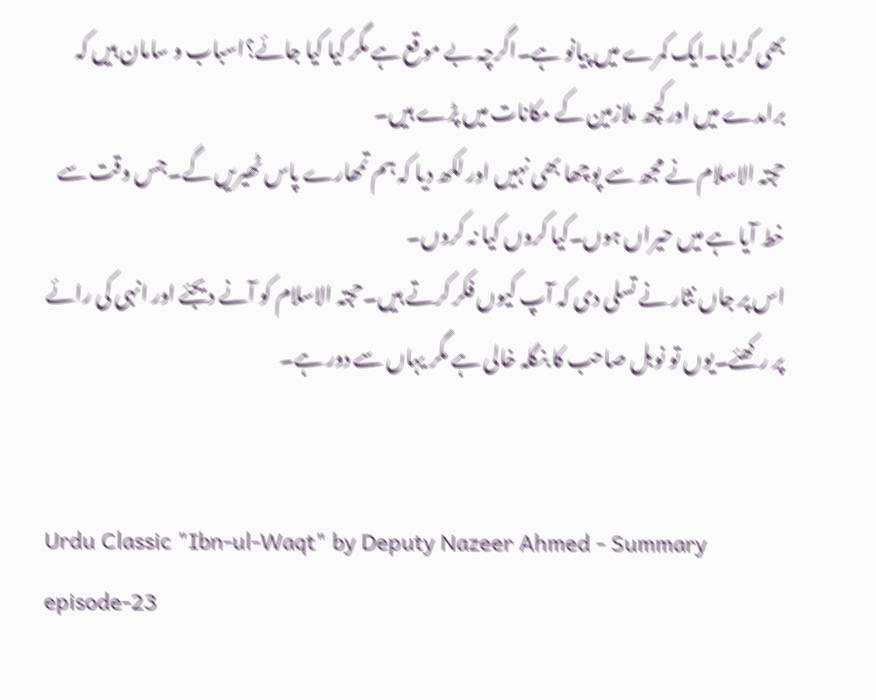بھی کرلیا۔ایک کمرے میں پیانو ہے۔اگرچہ بے موقع ہے مگر کیا کیا جائے؟اسباب و سامان ہیں کہ برامدے میں اورکچھ ملازمین کے مکانات میں پڑے ہیں۔
حجتہ الاسلام نے مجھ سے پوچھا بھی نہیں اور لکھ دیا کہ ہم تمھارے پاس ٹھیریں گے۔جس وقت سے خط آیا ہے میں حیراں ہوں۔کیا کروں کیا نہ کروں۔
اس پر جاں نثار نے تسلی دی کہ آپ کیوں فکر کرتے ہیں۔حجتہ الاسلام کو آنے دیجئے اور انہی کی رائے پر رکھئے۔یوں تو نوبل صاحب کا بنگلہ خالی ہے مگر یہاں سے دور ہے۔


Urdu Classic "Ibn-ul-Waqt" by Deputy Nazeer Ahmed - Summary episode-23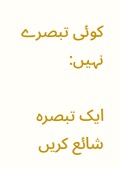کوئی تبصرے نہیں:

ایک تبصرہ شائع کریں